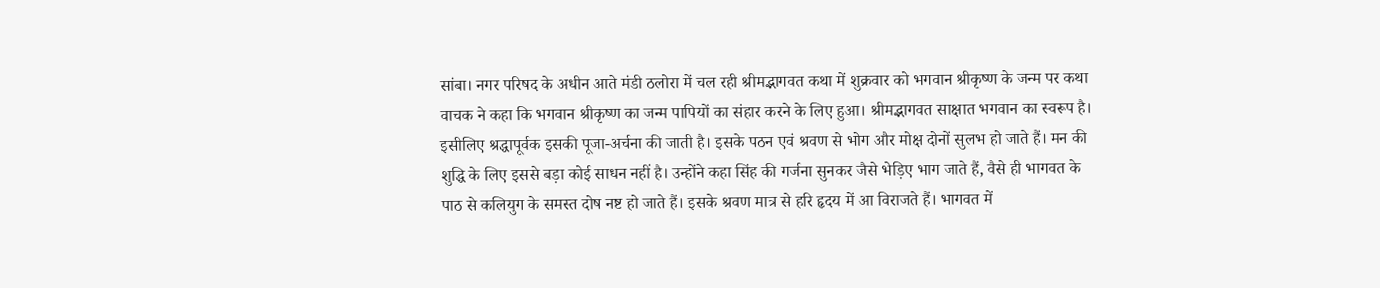सांबा। नगर परिषद के अधीन आते मंडी ठलोरा में चल रही श्रीमद्भागवत कथा में शुक्रवार को भगवान श्रीकृष्ण के जन्म पर कथा वाचक ने कहा कि भगवान श्रीकृष्ण का जन्म पापियों का संहार करने के लिए हुआ। श्रीमद्भागवत साक्षात भगवान का स्वरूप है। इसीलिए श्रद्धापूर्वक इसकी पूजा-अर्चना की जाती है। इसके पठन एवं श्रवण से भोग और मोक्ष दोनों सुलभ हो जाते हैं। मन की शुद्धि के लिए इससे बड़ा कोई साधन नहीं है। उन्होंने कहा सिंह की गर्जना सुनकर जैसे भेड़िए भाग जाते हैं, वैसे ही भागवत के पाठ से कलियुग के समस्त दोष नष्ट हो जाते हैं। इसके श्रवण मात्र से हरि हृदय में आ विराजते हैं। भागवत में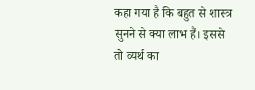कहा गया है कि बहुत से शास्त्र सुनने से क्या लाभ हैं। इससे तो व्यर्थ का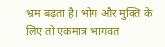भ्रम बढ़ता है। भोग और मुक्ति के लिए तो एकमात्र भागवत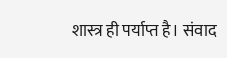शास्त्र ही पर्याप्त है। संवाद